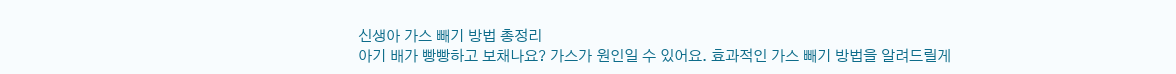신생아 가스 빼기 방법 총정리
아기 배가 빵빵하고 보채나요? 가스가 원인일 수 있어요. 효과적인 가스 빼기 방법을 알려드릴게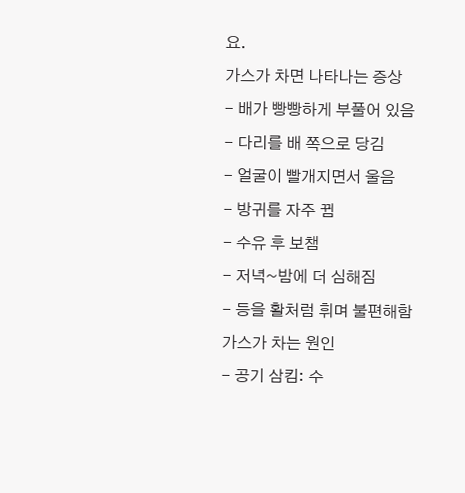요.
가스가 차면 나타나는 증상
- 배가 빵빵하게 부풀어 있음
- 다리를 배 쪽으로 당김
- 얼굴이 빨개지면서 울음
- 방귀를 자주 뀜
- 수유 후 보챔
- 저녁~밤에 더 심해짐
- 등을 활처럼 휘며 불편해함
가스가 차는 원인
- 공기 삼킴: 수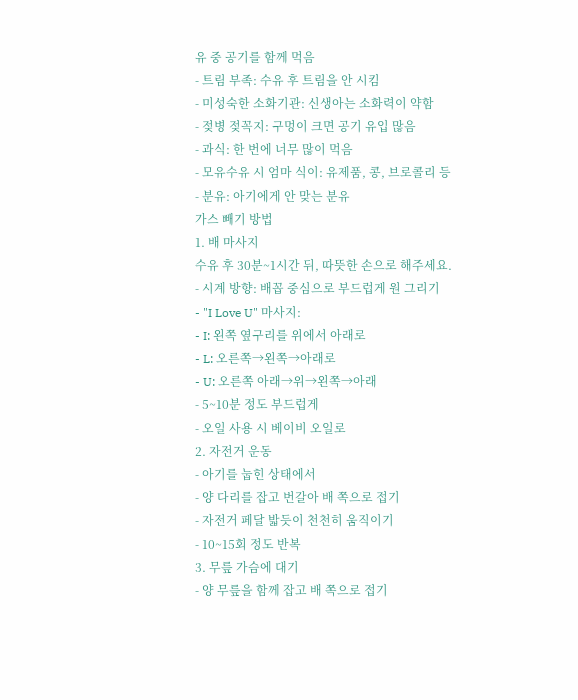유 중 공기를 함께 먹음
- 트림 부족: 수유 후 트림을 안 시킴
- 미성숙한 소화기관: 신생아는 소화력이 약함
- 젖병 젖꼭지: 구멍이 크면 공기 유입 많음
- 과식: 한 번에 너무 많이 먹음
- 모유수유 시 엄마 식이: 유제품, 콩, 브로콜리 등
- 분유: 아기에게 안 맞는 분유
가스 빼기 방법
1. 배 마사지
수유 후 30분~1시간 뒤, 따뜻한 손으로 해주세요.
- 시계 방향: 배꼽 중심으로 부드럽게 원 그리기
- "I Love U" 마사지:
- I: 왼쪽 옆구리를 위에서 아래로
- L: 오른쪽→왼쪽→아래로
- U: 오른쪽 아래→위→왼쪽→아래
- 5~10분 정도 부드럽게
- 오일 사용 시 베이비 오일로
2. 자전거 운동
- 아기를 눕힌 상태에서
- 양 다리를 잡고 번갈아 배 쪽으로 접기
- 자전거 페달 밟듯이 천천히 움직이기
- 10~15회 정도 반복
3. 무릎 가슴에 대기
- 양 무릎을 함께 잡고 배 쪽으로 접기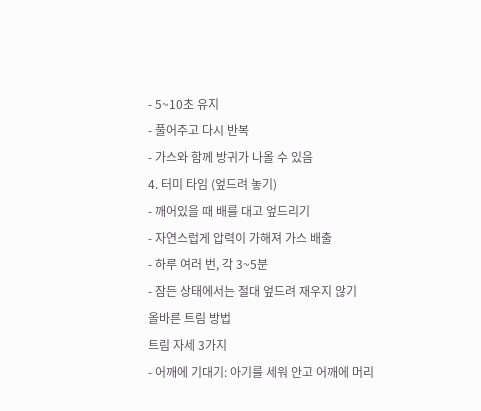- 5~10초 유지
- 풀어주고 다시 반복
- 가스와 함께 방귀가 나올 수 있음
4. 터미 타임 (엎드려 놓기)
- 깨어있을 때 배를 대고 엎드리기
- 자연스럽게 압력이 가해져 가스 배출
- 하루 여러 번, 각 3~5분
- 잠든 상태에서는 절대 엎드려 재우지 않기
올바른 트림 방법
트림 자세 3가지
- 어깨에 기대기: 아기를 세워 안고 어깨에 머리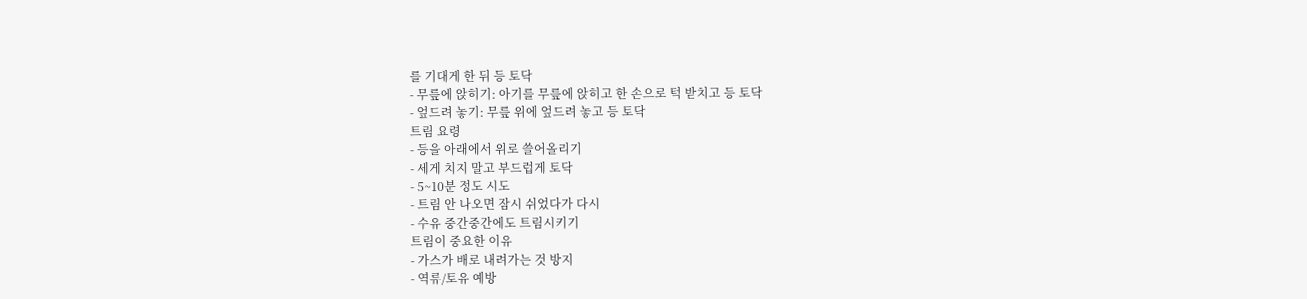를 기대게 한 뒤 등 토닥
- 무릎에 앉히기: 아기를 무릎에 앉히고 한 손으로 턱 받치고 등 토닥
- 엎드려 놓기: 무릎 위에 엎드려 놓고 등 토닥
트림 요령
- 등을 아래에서 위로 쓸어올리기
- 세게 치지 말고 부드럽게 토닥
- 5~10분 정도 시도
- 트림 안 나오면 잠시 쉬었다가 다시
- 수유 중간중간에도 트림시키기
트림이 중요한 이유
- 가스가 배로 내려가는 것 방지
- 역류/토유 예방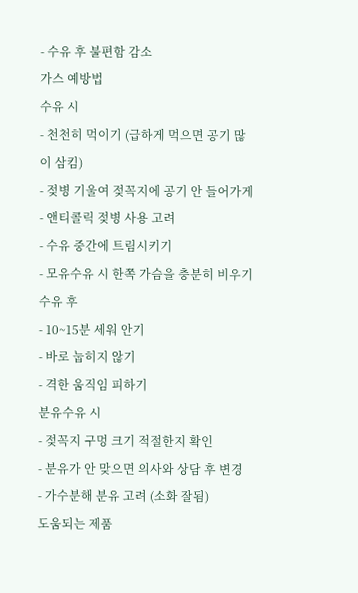- 수유 후 불편함 감소
가스 예방법
수유 시
- 천천히 먹이기 (급하게 먹으면 공기 많이 삼킴)
- 젖병 기울여 젖꼭지에 공기 안 들어가게
- 앤티콜릭 젖병 사용 고려
- 수유 중간에 트림시키기
- 모유수유 시 한쪽 가슴을 충분히 비우기
수유 후
- 10~15분 세워 안기
- 바로 눕히지 않기
- 격한 움직임 피하기
분유수유 시
- 젖꼭지 구멍 크기 적절한지 확인
- 분유가 안 맞으면 의사와 상담 후 변경
- 가수분해 분유 고려 (소화 잘됨)
도움되는 제품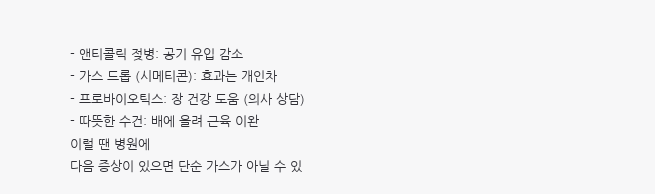- 앤티콜릭 젖병: 공기 유입 감소
- 가스 드롭 (시메티콘): 효과는 개인차
- 프로바이오틱스: 장 건강 도움 (의사 상담)
- 따뜻한 수건: 배에 올려 근육 이완
이럴 땐 병원에
다음 증상이 있으면 단순 가스가 아닐 수 있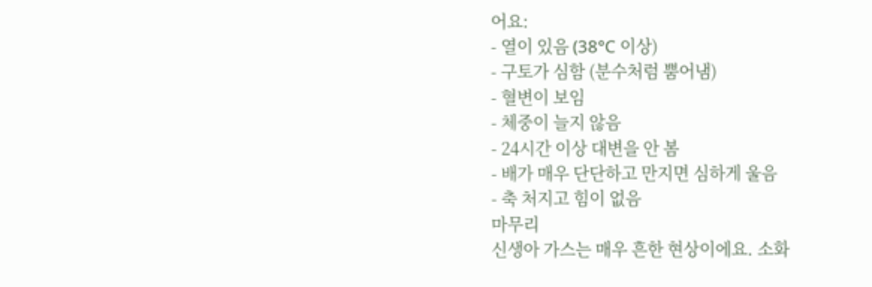어요:
- 열이 있음 (38°C 이상)
- 구토가 심함 (분수처럼 뿜어냄)
- 혈변이 보임
- 체중이 늘지 않음
- 24시간 이상 대변을 안 봄
- 배가 매우 단단하고 만지면 심하게 울음
- 축 처지고 힘이 없음
마무리
신생아 가스는 매우 흔한 현상이에요. 소화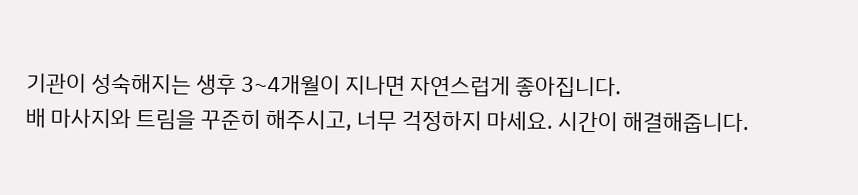기관이 성숙해지는 생후 3~4개월이 지나면 자연스럽게 좋아집니다.
배 마사지와 트림을 꾸준히 해주시고, 너무 걱정하지 마세요. 시간이 해결해줍니다.